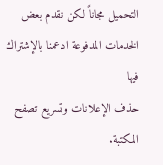التحميل مجاناً لكن نقدم بعض الخدمات المدفوعة ادعمنا بالإشتراك فيها
حذف الإعلانات وتسريع تصفح المكتبة.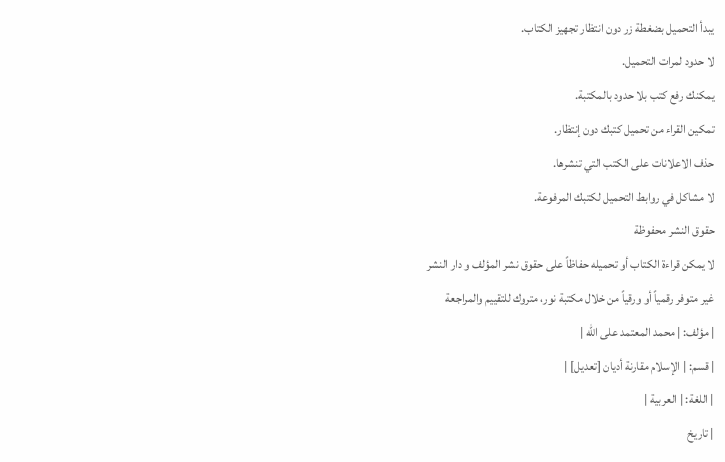يبدأ التحميل بضغطة زر دون انتظار تجهيز الكتاب.
لا حدود لمرات التحميل.
يمكنك رفع كتب بلا حدود بالمكتبة.
تمكين القراء من تحميل كتبك دون إنتظار.
حذف الاعلانات على الكتب التي تنشرها.
لا مشاكل في روابط التحميل لكتبك المرفوعة.
حقوق النشر محفوظة
لا يمكن قراءة الكتاب أو تحميله حفاظاً على حقوق نشر المؤلف و دار النشر
غير متوفر رقمياً أو ورقياً من خلال مكتبة نور، متروك للتقييم والمراجعة
| مؤلف: | محمد المعتمد على الله |
| قسم: | الإسلام مقارنة أديان [تعديل] |
| اللغة: | العربية |
| تاريخ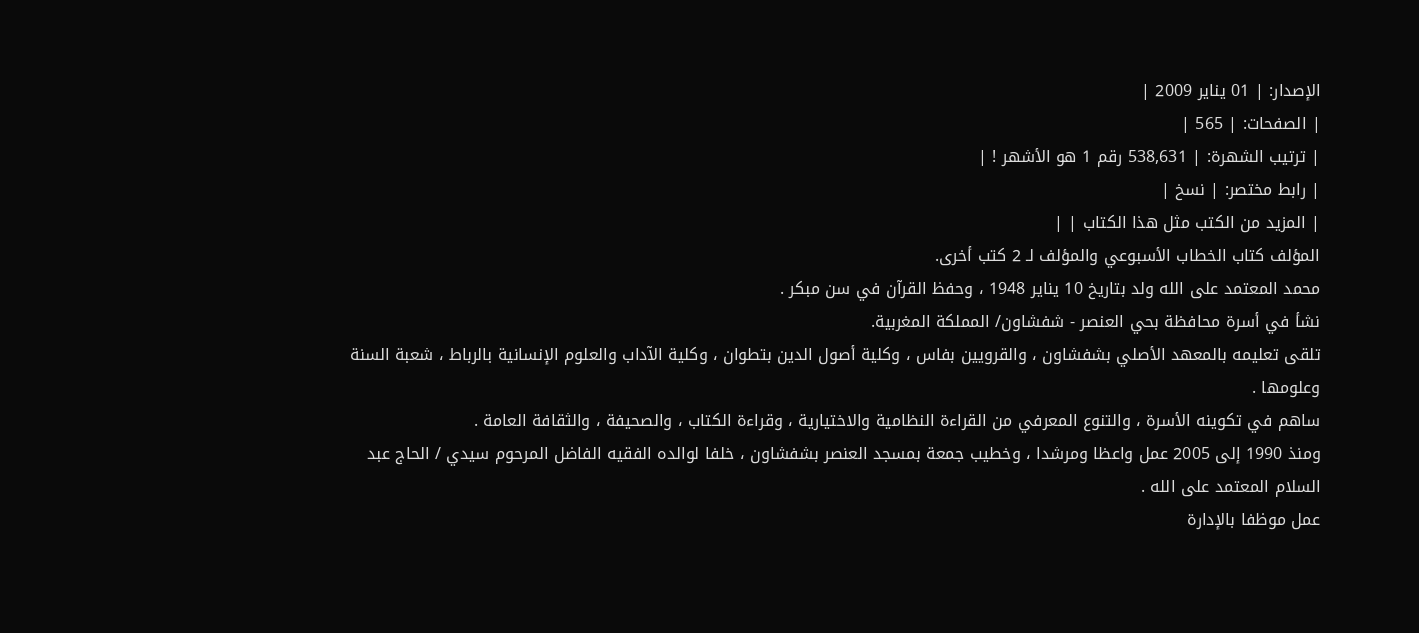الإصدار: | 01 يناير 2009 |
| الصفحات: | 565 |
| ترتيب الشهرة: | 538,631 رقم 1 هو الأشهر ! |
| رابط مختصر: | نسخ |
| المزيد من الكتب مثل هذا الكتاب | |
المؤلف كتاب الخطاب الأسبوعي والمؤلف لـ 2 كتب أخرى.
محمد المعتمد على الله ولد بتاريخ 10 يناير 1948 ، وحفظ القرآن في سن مبكر .
نشأ في أسرة محافظة بحي العنصر - شفشاون/ المملكة المغربية.
تلقى تعليمه بالمعهد الأصلي بشفشاون ، والقرويين بفاس ، وكلية أصول الدين بتطوان ، وكلية الآداب والعلوم الإنسانية بالرباط ، شعبة السنة وعلومها .
ساهم في تكوينه الأسرة ، والتنوع المعرفي من القراءة النظامية والاختيارية ، وقراءة الكتاب ، والصحيفة ، والثقافة العامة .
ومنذ 1990 إلى 2005 عمل واعظا ومرشدا ، وخطيب جمعة بمسجد العنصر بشفشاون ، خلفا لوالده الفقيه الفاضل المرحوم سيدي / الحاج عبد السلام المعتمد على الله .
عمل موظفا بالإدارة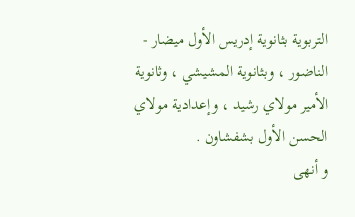التربوية بثانوية إدريس الأول ميضار - الناضور ، وبثانوية المشيشي ، وثانوية الأمير مولاي رشيد ، وإعدادية مولاي الحسن الأول بشفشاون .
و أنهى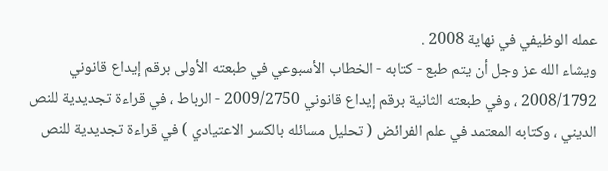عمله الوظيفي في نهاية 2008 .
ويشاء الله عز وجل أن يتم طبع - كتابه - الخطاب الأسبوعي في طبعته الأولى برقم إيداع قانوني 2008/1792 ، وفي طبعته الثانية برقم إيداع قانوني 2009/2750 - الرباط ، في قراءة تجديدية للنص الديني ، وكتابه المعتمد في علم الفرائض ( تحليل مسائله بالكسر الاعتيادي ) في قراءة تجديدية للنص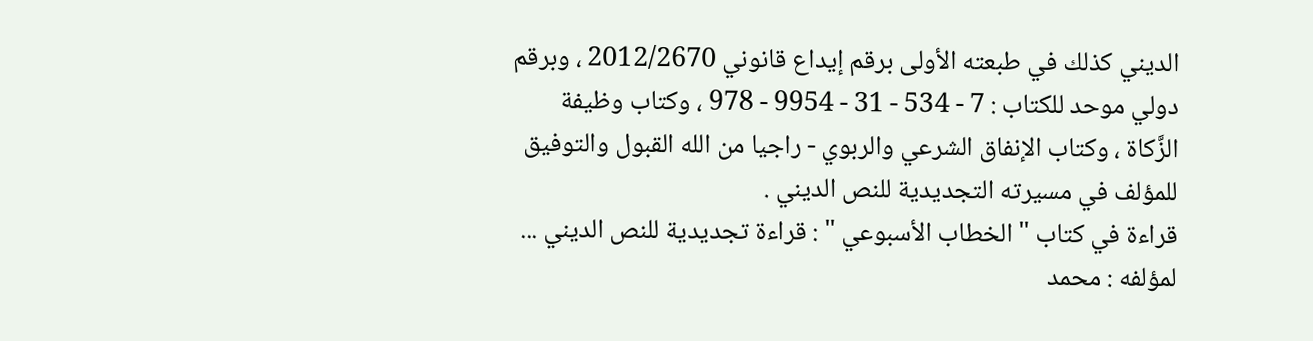الديني كذلك في طبعته الأولى برقم إيداع قانوني 2012/2670 ، وبرقم دولي موحد للكتاب : 7 - 534 - 31 - 9954 - 978 ، وكتاب وظيفة الزَّكاة ، وكتاب الإنفاق الشرعي والربوي - راجيا من الله القبول والتوفيق للمؤلف في مسيرته التجديدية للنص الديني .
قراءة في كتاب " الخطاب الأسبوعي " : قراءة تجديدية للنص الديني ... لمؤلفه : محمد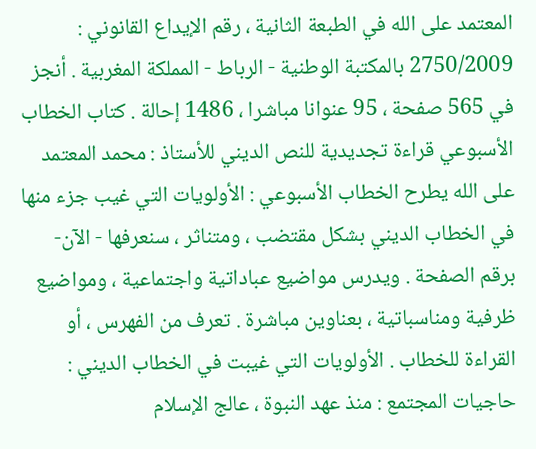المعتمد على الله في الطبعة الثانية ، رقم الإيداع القانوني : 2750/2009 بالمكتبة الوطنية - الرباط - المملكة المغربية . أنجز في 565 صفحة ، 95 عنوانا مباشرا ، 1486 إحالة . كتاب الخطاب الأسبوعي قراءة تجديدية للنص الديني للأستاذ : محمد المعتمد على الله يطرح الخطاب الأسبوعي : الأولويات التي غيب جزء منها في الخطاب الديني بشكل مقتضب ، ومتناثر ، سنعرفها - الآن- برقم الصفحة . ويدرس مواضيع عباداتية واجتماعية ، ومواضيع ظرفية ومناسباتية ، بعناوين مباشرة . تعرف من الفهرس ، أو القراءة للخطاب . الأولويات التي غيبت في الخطاب الديني : حاجيات المجتمع : منذ عهد النبوة ، عالج الإسلام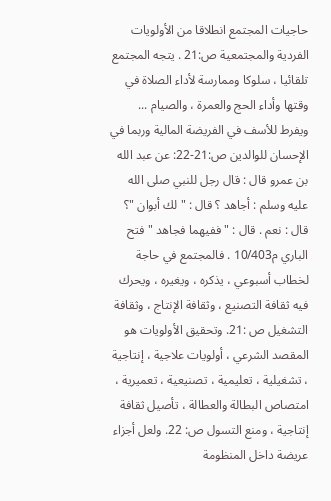حاجيات المجتمع انطلاقا من الأولويات الفردية والمجتمعية ص:21 . يتجه المجتمع تلقائيا ، سلوكا وممارسة لأداء الصلاة في وقتها وأداء الحج والعمرة ، والصيام ... ويفرط للأسف في الفريضة المالية وربما في الإحسان للوالدين ص:21-22: عن عبد الله بن عمرو قال : قال رجل للنبي صلى الله عليه وسلم : أجاهد ؟ قال : " لك أبوان "؟ قال : نعم . قال : " ففيهما فجاهد " فتح الباري م10/403 . فالمجتمع في حاجة لخطاب أسبوعي ، يذكره ، ويغيره ، ويحرك فيه ثقافة التصنيع ، وثقافة الإنتاج ، وثقافة التشغيل ص :21. وتحقيق الأولويات هو المقصد الشرعي ، أولويات علاجية ، إنتاجية ، تشغيلية ، تعليمية ، تصنيعية ، تعميرية ، امتصاص البطالة والعطالة ، تأصيل ثقافة إنتاجية ، ومنع التسول ص: 22. ولعل أجزاء عريضة داخل المنظومة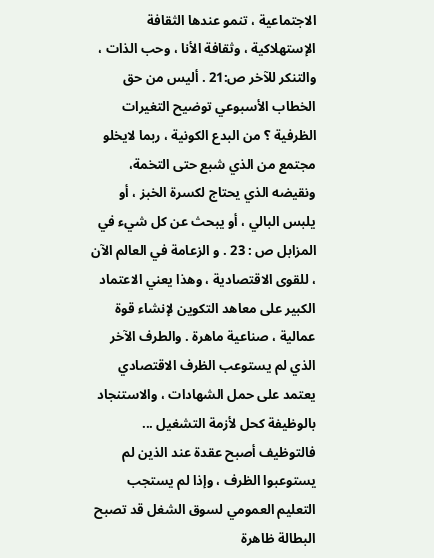الاجتماعية ، تنمو عندها الثقافة الإستهلاكية ، وثقافة الأنا ، وحب الذات ، والتنكر للآخر ص:21 . أليس من حق الخطاب الأسبوعي توضيح التغيرات الظرفية ؟ من البدع الكونية ، ربما لايخلو مجتمع من الذي شبع حتى التخمة، ونقيضه الذي يحتاج لكسرة الخبز ، أو يلبس البالي ، أو يبحث عن كل شيء في المزابل ص : 23 . و الزعامة في العالم الآن ، للقوى الاقتصادية ، وهذا يعني الاعتماد الكبير على معاهد التكوين لإنشاء قوة عمالية ، صناعية ماهرة . والطرف الآخر الذي لم يستوعب الظرف الاقتصادي يعتمد على حمل الشهادات ، والاستنجاد بالوظيفة كحل لأزمة التشغيل ... فالتوظيف أصبح عقدة عند الذين لم يستوعبوا الظرف ، وإذا لم يستجب التعليم العمومي لسوق الشغل قد تصبح البطالة ظاهرة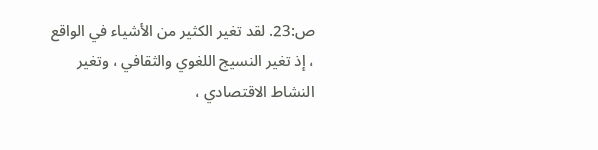ص:23. لقد تغير الكثير من الأشياء في الواقع ، إذ تغير النسيج اللغوي والثقافي ، وتغير النشاط الاقتصادي ،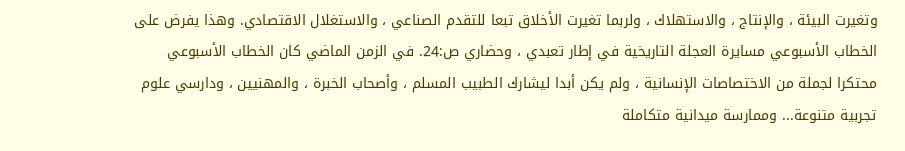وتغيرت البيئة ، والإنتاج ، والاستهلاك ، ولربما تغيرت الأخلاق تبعا للتقدم الصناعي ، والاستغلال الاقتصادي. وهذا يفرض على الخطاب الأسبوعي مسايرة العجلة التاريخية في إطار تعبدي ، وحضاري ص:24. في الزمن الماضي كان الخطاب الأسبوعي محتكرا لجملة من الاختصاصات الإنسانية ، ولم يكن أبدا ليشارك الطبيب المسلم ، وأصحاب الخبرة ، والمهنيين ، ودارسي علوم تجربية متنوعة... وممارسة ميدانية متكاملة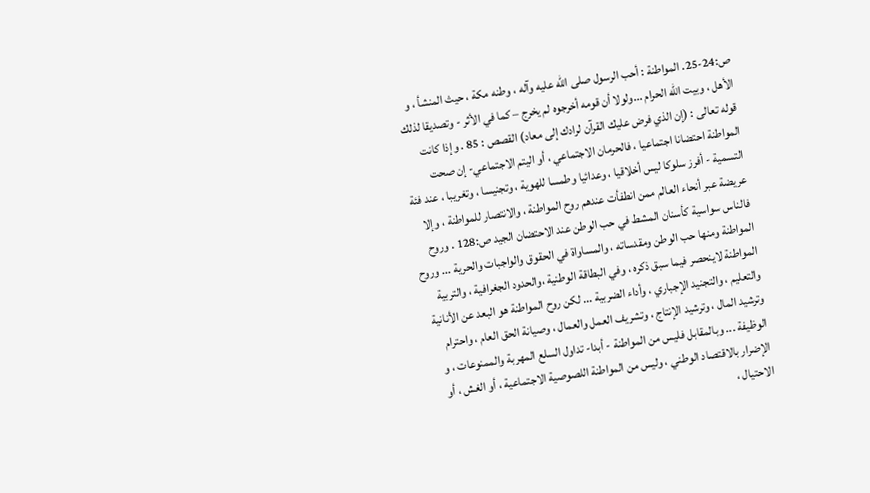ص:24-25. المواطنة : أحب الرسول صلى الله عليه وآله ، وطنه مكة ، حيث المنشأ ، و الأهل ، وبيت الله الحرام ...ولولا أن قومه أخرجوه لم يخرج – كما في الأثر - وتصديقا لذلك قوله تعالى : (إن الذي فرض عليك القرآن لرادك إلى معاد) القصص : 85 . وإذا كانت المواطنة احتضانا اجتماعيا ، فالحرمان الاجتماعي ، أو اليتم الاجتماعي- إن صحت التسمية - أفرز سلوكا ليس أخلاقيا ، وعدائيا وطمسا للهوية ، وتجنيسا ، وتغريبا ، عند فئة عريضة عبر أنحاء العالم ممن انطفأت عندهم روح المواطنة ، والانتصار للمواطنة ، وإلا فالناس سواسية كأسنان المشط في حب الوطن عند الاحتضان الجيد ص:128 . وروح المواطنة ومنها حب الوطن ومقدساته ، والمساواة في الحقوق والواجبات والحرية ... وروح المواطنة لاينحصر فيما سبق ذكره ، وفي البطاقة الوطنية ،والحدود الجغرافية ، والتربية والتعليم ، والتجنيد الإجباري ، وأداء الضربية ... لكن روح المواطنة هو البعد عن الأنانية وترشيد المال ، وترشيد الإنتاج ، وتشريف العمل والعمال ، وصيانة الحق العام ، واحترام الوظيفة ... وبالمقابل فليس من المواطنة - أبدا- تداول السلع المهربة والممنوعات ، و الإضرار بالاقتصاد الوطني ، وليس من المواطنة اللصوصية الاجتماعية ، أو الغش ، أو الاحتيال ،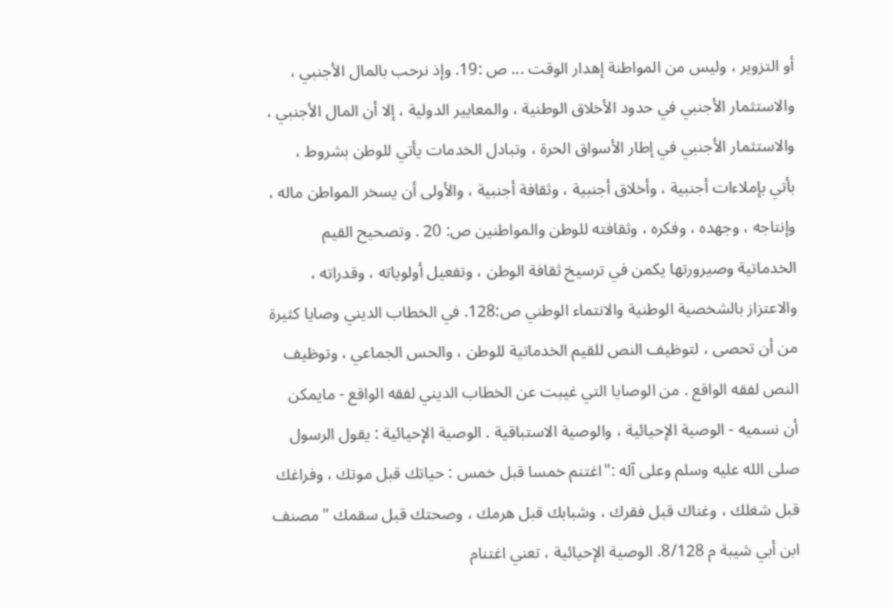أو التزوير ، وليس من المواطنة إهدار الوقت ... ص :19. وإذ نرحب بالمال الأجنبي ، والاستثمار الأجنبي في حدود الأخلاق الوطنية ، والمعايير الدولية ، إلا أن المال الأجنبي ، والاستثمار الأجنبي في إطار الأسواق الحرة ، وتبادل الخدمات يأتي للوطن بشروط ، بأتي بإملاءات أجنبية ، وأخلاق أجنبية ، وثقافة أجنبية ، والأولى أن يسخر المواطن ماله ، وإنتاجه ، وجهده ، وفكره ، وثقافته للوطن والمواطنين ص: 20 . وتصحيح القيم الخدماتية وصيرورتها يكمن في ترسيخ ثقافة الوطن ، وتفعيل أولوياته ، وقدراته ، والاعتزاز بالشخصية الوطنية والانتماء الوطني ص:128. في الخطاب الديني وصايا كثيرة من أن تحصى ، لتوظيف النص للقيم الخدماتية للوطن ، والحس الجماعي ، وتوظيف النص لفقه الواقع . من الوصايا التي غيبت عن الخطاب الديني لفقه الواقع - مايمكن أن نسميه - الوصية الإحيائية ، والوصية الاستباقية . الوصية الإحيائية : يقول الرسول صلى الله عليه وسلم وعلى آله :"اغتنم خمسا قبل خمس : حياتك قبل موتك ، وفراغك قبل شغلك ، وغناك قبل فقرك ، وشبابك قبل هرمك ، وصحتك قبل سقمك "مصنف ابن أبي شيبة م 8/128. الوصية الإحيائية ، تعني اغتنام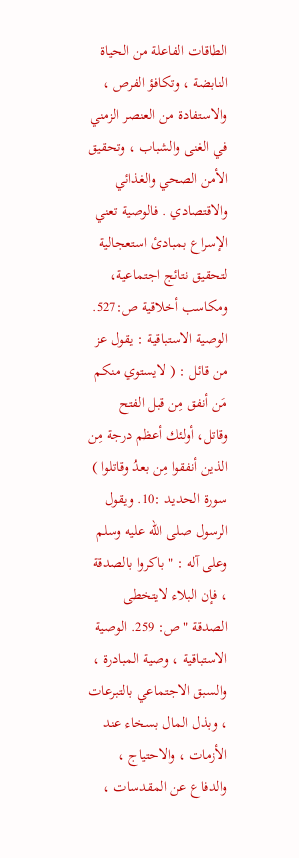الطاقات الفاعلة من الحياة النابضة ، وتكافؤ الفرص ، والاستفادة من العنصر الزمني في الغنى والشباب ، وتحقيق الأمن الصحي والغذائي والاقتصادي . فالوصية تعني الإسراع بمبادئ استعجالية لتحقيق نتائج اجتماعية، ومكاسب أخلاقية ص:527. الوصية الاستباقية : يقول عز من قائل : ( لايستوي منكم مَن أنفق مِن قبل الفتح وقاتل، أولئك أعظم درجة مِن الذين أنفقوا مِن بعدُ وقاتلوا ) سورة الحديد :10. ويقول الرسول صلى الله عليه وسلم وعلى آله : " باكروا بالصدقة ، فإن البلاء لايتخطى الصدقة "ص: 259. الوصية الاستباقية ، وصية المبادرة ، والسبق الاجتماعي بالتبرعات ، وبذل المال بسخاء عند الأزمات ، والاحتياج ، والدفاع عن المقدسات ،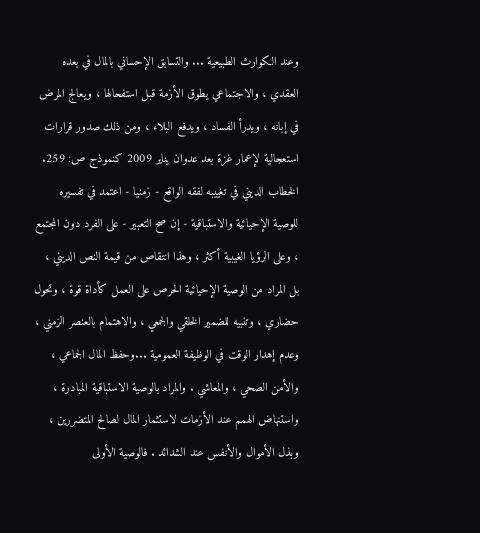وعند الكوارث الطبيعية ... والتسابق الإحساني بالمال في بعده العقدي ، والاجتماعي يطوق الأزمة قبل استفحالها ، ويعالج المرض في إبانه ، ويدرأ الفساد ، ويدفع البلاء ، ومن ذلك صدور قرارات استعجالية لإعمار غزة بعد عدوان يناير 2009 كنموذج ص: 259. الخطاب الديني في تغييبه لفقه الواقع - زمنيا - اعتمد في تفسيره للوصية الإحيائية والاستباقية - إن صح التعبير - على الفرد دون المجتمع ، وعلى الرؤيا الغيبية أكثر ، وهذا انتقاص من قيمة النص الديني ، بل المراد من الوصية الإحيائية الحرص على العمل كأداة قوة ، وتحول حضاري ، وتنبيه للضمير الخلقي والجمعي ، والاهتمام بالعنصر الزمني ، وعدم إهدار الوقت في الوظيفة العمومية ...وحفظ المال الجماعي ، والأمن الصحي ، والمعاشي . والمراد بالوصية الاستباقية المبادرة ، واستنهاض الهمم عند الأزمات لاستثمار المال لصالح المتضررين ، وبذل الأموال والأنفس عند الشدائد . فالوصية الأولى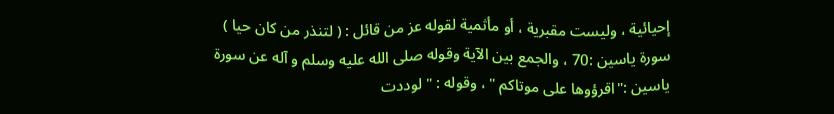إحيائية ، وليست مقبرية ، أو مأثمية لقوله عز من قائل : ( لتنذر من كان حيا ) سورة ياسين :70 ، والجمع بين الآية وقوله صلى الله عليه وسلم و آله عن سورة ياسين :"اقرؤوها على موتاكم " ، وقوله : " لوددت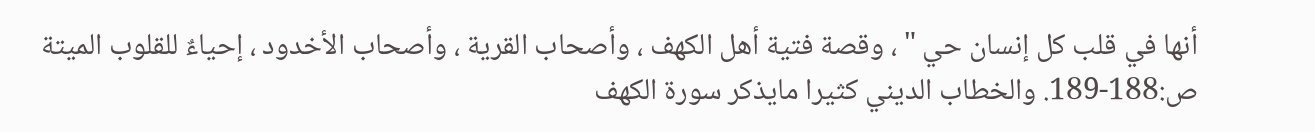أنها في قلب كل إنسان حي " ، وقصة فتية أهل الكهف ، وأصحاب القرية ، وأصحاب الأخدود ، إحياءٌ للقلوب الميتة ص:188-189. والخطاب الديني كثيرا مايذكر سورة الكهف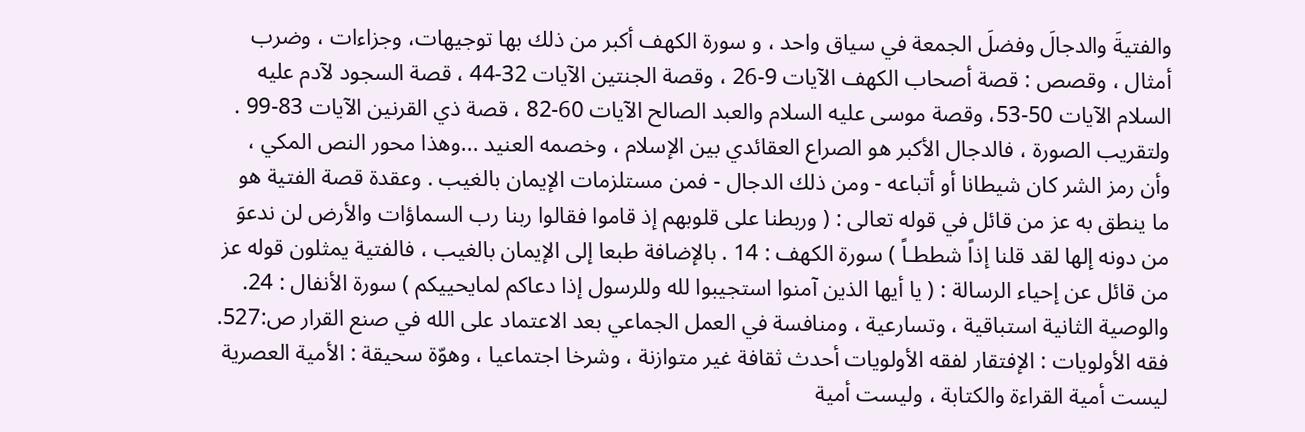والفتيةَ والدجالَ وفضلَ الجمعة في سياق واحد ، و سورة الكهف أكبر من ذلك بها توجيهات، وجزاءات ، وضرب أمثال ، وقصص : قصة أصحاب الكهف الآيات 9-26 ، وقصة الجنتين الآيات 32-44 ، قصة السجود لآدم عليه السلام الآيات 50-53، وقصة موسى عليه السلام والعبد الصالح الآيات 60-82 ، قصة ذي القرنين الآيات 83-99 . ولتقريب الصورة ، فالدجال الأكبر هو الصراع العقائدي بين الإسلام ، وخصمه العنيد ...وهذا محور النص المكي ، وأن رمز الشر كان شيطانا أو أتباعه - ومن ذلك الدجال - فمن مستلزمات الإيمان بالغيب . وعقدة قصة الفتية هو ما ينطق به عز من قائل في قوله تعالى : ( وربطنا على قلوبهم إذ قاموا فقالوا ربنا رب السماؤات والأرض لن ندعوَ من دونه إلها لقد قلنا إذاً شططـاً ) سورة الكهف : 14 . بالإضافة طبعا إلى الإيمان بالغيب ، فالفتية يمثلون قوله عز من قائل عن إحياء الرسالة : ( يا أيها الذين آمنوا استجيبوا لله وللرسول إذا دعاكم لمايحييكم ) سورة الأنفال : 24. والوصية الثانية استباقية ، وتسارعية ، ومنافسة في العمل الجماعي بعد الاعتماد على الله في صنع القرار ص:527. فقه الأولويات : الإفتقار لفقه الأولويات أحدث ثقافة غير متوازنة ، وشرخا اجتماعيا ، وهوّة سحيقة : الأمية العصرية ليست أمية القراءة والكتابة ، وليست أمية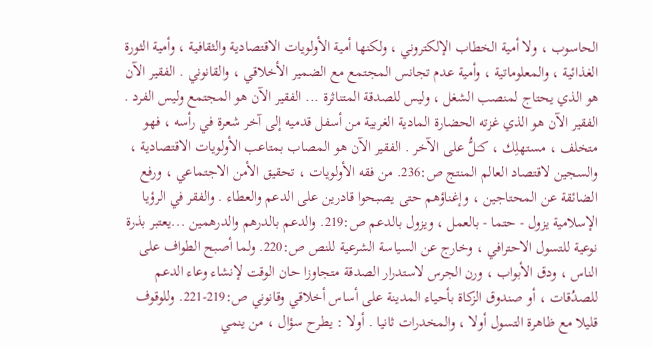الحاسوب ، ولا أمية الخطاب الإلكتروني ، ولكنها أمية الأولويات الاقتصادية والثقافية ، وأمية الثورة الغذائية ، والمعلوماتية ، وأمية عدم تجانس المجتمع مع الضمير الأخلاقي ، والقانوني . الفقير الآن هو الذي يحتاج لمنصب الشغل ، وليس للصدقة المتناثرة ... الفقير الآن هو المجتمع وليس الفرد . الفقير الآن هو الذي غزته الحضارة المادية الغربية من أسفل قدميه إلى آخر شعرة في رأسه ، فهو متخلف ، مستهلِك ، كـَـلُّ على الآخر . الفقير الآن هو المصاب بمتاعب الأولويات الاقتصادية ، والسجين لاقتصاد العالم المنتج ص:236. من فقه الأولويات ، تحقيق الأمن الاجتماعي ، ورفع الضائقة عن المحتاجين ، وإغناؤهم حتى يصبحوا قادرين على الدعم والعطاء . والفقر في الرؤيا الإسلامية يزول - حتما - بالعمل ، ويزول بالدعم ص:219. والدعم بالدرهم والدرهمين ...يعتبر بذرة نوعية للتسول الاحترافي ، وخارج عن السياسة الشرعية للنص ص:220. ولما أصبح الطواف على الناس ، ودق الأبواب ، ورن الجرس لاستدرار الصدقة متجاوزا حان الوقت لإنشاء وعاء الدعم للصدُقات ، أو صندوق الزكاة بأحياء المدينة على أساس أخلاقي وقانوني ص:219-221. وللوقوف قليلا مع ظاهرة التسول أولا ، والمخدرات ثانيا . أولا : يطرح سؤال ، من ينمي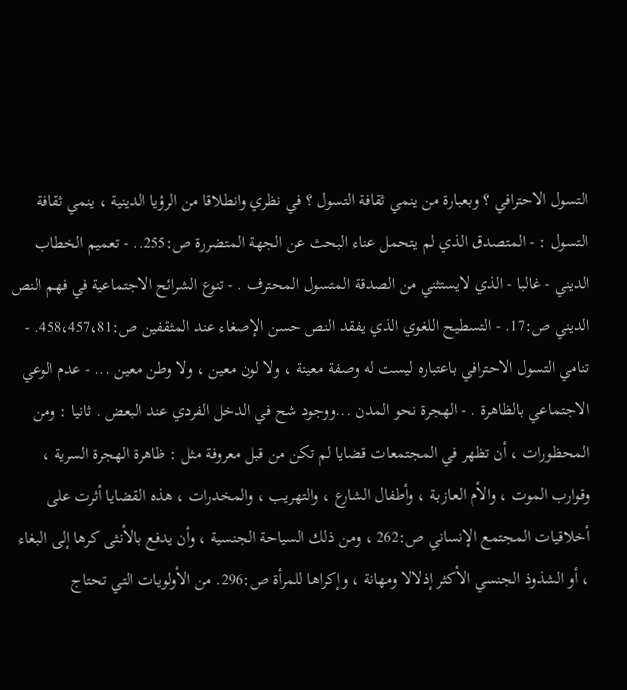التسول الاحترافي ؟ وبعبارة من ينمي ثقافة التسول ؟ في نظري وانطلاقا من الرؤيا الدينية ، ينمي ثقافة التسول : - المتصدق الذي لم يتحمل عناء البحث عن الجهة المتضررة ص:255.. - تعميم الخطاب الديني - غالبا - الذي لايستثني من الصدقة المتسول المحترف . - تنوع الشرائح الاجتماعية في فهم النص الديني ص:17. - التسطيح اللغوي الذي يفقد النص حسن الإصغاء عند المثقفين ص:458،457،81. - تنامي التسول الاحترافي باعتباره ليست له وصفة معينة ، ولا لون معين ، ولا وطن معين ... - عدم الوعي الاجتماعي بالظاهرة . - الهجرة نحو المدن ...ووجود شح في الدخل الفردي عند البعض . ثانيا : ومن المحظورات ، أن تظهر في المجتمعات قضايا لم تكن من قبل معروفة مثل : ظاهرة الهجرة السرية ، وقوارب الموت ، والأم العـازبـة ، وأطفال الشارع ، والتهريب ، والمخدرات ، هذه القضايا أثرت على أخلاقيات المجتمع الإنساني ص:262 ، ومن ذلك السياحة الجنسية ، وأن يدفع بالأنثى كرها إلى البغاء ، أو الشذوذ الجنسي الأكثر إذلالا ومهانة ، وإكراها للمرأة ص:296. من الأولويات التي تحتاج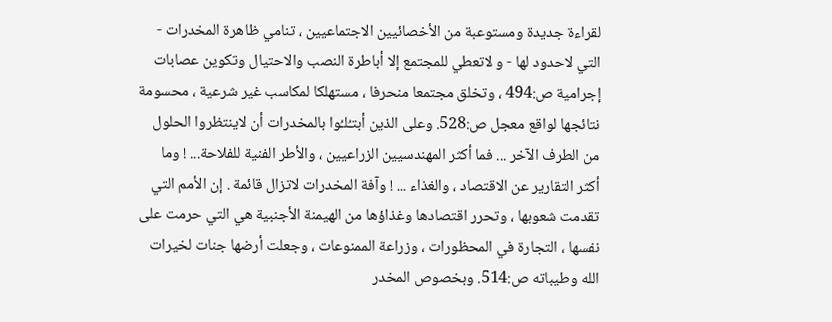لقراءة جديدة ومستوعبة من الأخصائيين الاجتماعيين ، تنامي ظاهرة المخدرات - التي لاحدود لها - و لاتعطي للمجتمع إلا أباطرة النصب والاحتيال وتكوين عصابات إجرامية ص:494 ، وتخلق مجتمعا منحرفا ، مستهلكا لمكاسب غير شرعية ، محسومة نتائجها لواقع معجل ص:528. وعلى الذين أبتـُلـُوا بالمخدرات أن لاينتظروا الحلول من الطرف الآخر ... فما أكثر المهندسيين الزراعيين ، والأطر الفنية للفلاحة... ! وما أكثر التقارير عن الاقتصاد ، والغذاء ... ! وآفة المخدرات لاتزال قائمة . إن الأمم التي تقدمت شعوبها ، وتحرر اقتصادها وغذاؤها من الهيمنة الأجنبية هي التي حرمت على نفسها ، التجارة في المحظورات ، وزراعة الممنوعات ، وجعلت أرضها جنات لخيرات الله وطيباته ص:514. وبخصوص المخدر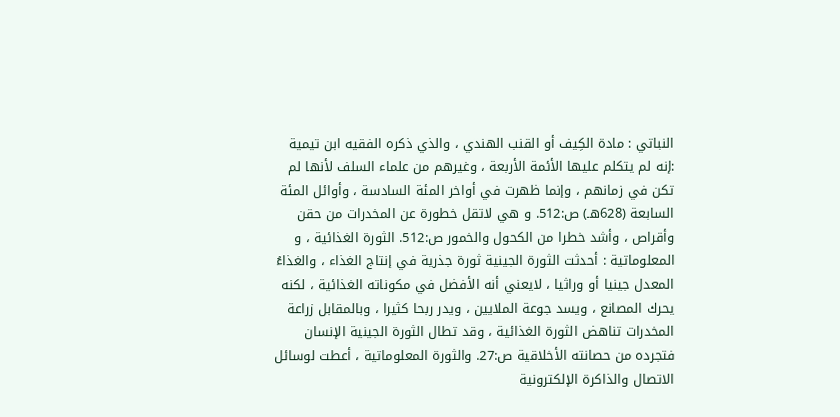النباتي : مادة الكِيف أو القنب الهندي ، والذي ذكره الفقيه ابن تيمية :إنه لم يتكلم عليها الأئمة الأربعة ، وغيرهم من علماء السلف لأنها لم تكن في زمانهم ، وإنما ظهرت في أواخر المئة السادسة ، وأوائل المئة السابعة (628هـ) ص:512. و هي لاتقل خطورة عن المخدرات من حقن وأقراص ، وأشد خطرا من الكحول والخمور ص:512. الثورة الغذائية ، و المعلوماتية : أحدثت الثورة الجينية ثورة جذرية في إنتاج الغذاء ، والغذاءُ المعدل جينيا أو وراثيا ، لايعني أنه الأفضل في مكوناته الغذائية ، لكنه يحرك المصانع ، ويسد جوعة الملايين ، ويدر ربحا كثيرا ، وبالمقابل زراعة المخدرات تناهض الثورة الغذائية ، وقد تطال الثورة الجينية الإنسان فتجرده من حصانته الأخلاقية ص:27. والثورة المعلوماتية ، أعطت لوسائل الاتصال والذاكرة الإلكترونية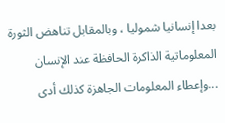بعدا إنسانيا شموليا ، وبالمقابل تناهض الثورة المعلوماتية الذاكرة الحافظة عند الإنسان ...وإعطاء المعلومات الجاهزة كذلك أدى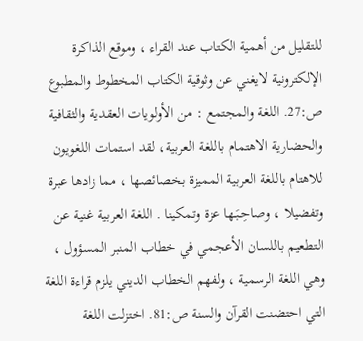للتقليل من أهمية الكتاب عند القراء ، وموقع الذاكرة الإلكترونية لايغني عن وثوقية الكتاب المخطوط والمطبوع ص:27. اللغة والمجتمع : من الأولويات العقدية والثقافية والحضارية الاهتمام باللغة العربية، لقد استمات اللغويون للاهتام باللغة العربية المميزة بخصائصها ، مما زادها عبرة وتفضيلا ، وصاحِـبَـها عزة وتمكينا . اللغة العربية غنية عن التطعيم باللسان الأعجمي في خطاب المنبر المسؤول ، وهي اللغة الرسمية ، ولفهم الخطاب الديني يلزم قراءة اللغة التي احتضنت القرآن والسنة ص:81. اختزلت اللغة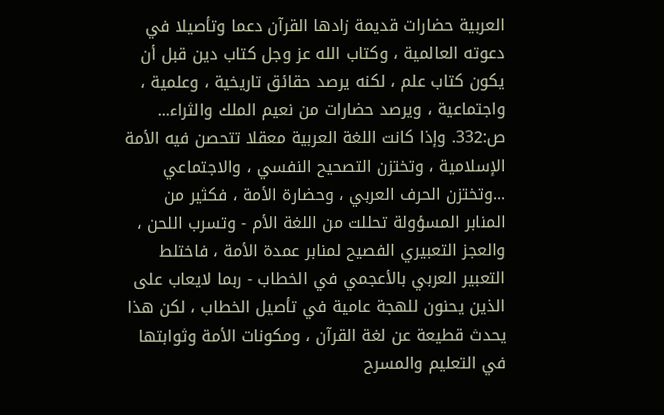العربية حضارات قديمة زادها القرآن دعما وتأصيلا في دعوته العالمية ، وكتاب الله عز وجل كتاب دين قبل أن يكون كتاب علم ، لكنه يرصد حقائق تاريخية ، وعلمية ، واجتماعية ، ويرصد حضارات من نعيم الملك والثراء... ص:332. وإذا كانت اللغة العربية معقلا تتحصن فيه الأمة الإسلامية ، وتختزن التصحيح النفسي ، والاجتماعي ...وتختزن الحرف العربي ، وحضارة الأمة ، فكثير من المنابر المسؤولة تحللت من اللغة الأم - وتسرب اللحن ، والعجز التعبيري الفصيح لمنابر عمدة الأمة ، فاختلط التعبير العربي بالأعجمي في الخطاب - ربما لايعاب على الذين يحنون للهجة عامية في تأصيل الخطاب ، لكن هذا يحدث قطيعة عن لغة القرآن ، ومكونات الأمة وثوابتها في التعليم والمسرح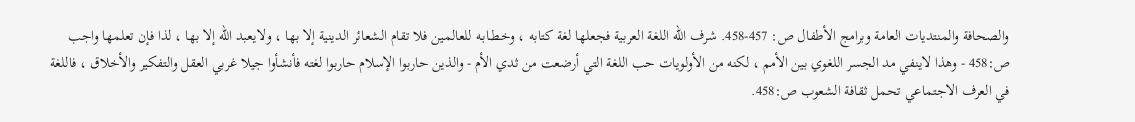والصحافة والمنتديات العامة وبرامج الأطفال ص: 457-458. شرف الله اللغة العربية فجعلها لغة كتابه ، وخـطـابـه للعالمين فلا تقام الشعائر الدينية إلا بها ، ولايعبد الله إلا بها ، لذا فإن تعلمها واجب ص:458 - وهذا لاينفي مد الجسر اللغوي بين الأمم ، لكنه من الأولويات حب اللغة التي أرضعت من ثدي الأم - والذين حاربوا الإسلام حاربوا لغته فأنشأوا جيلا غربي العقل والتفكير والأخلاق ، فاللغة في العرف الاجتماعي تحمل ثقافة الشعوب ص:458.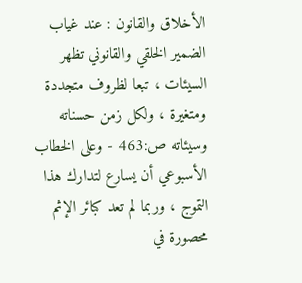الأخلاق والقانون : عند غياب الضمير الخلقي والقانوني تظهر السيئات ، تبعا لظروف متجددة ومتغيرة ، ولكل زمن حسناته وسيئاته ص:463 - وعلى الخطاب الأسبوعي أن يسارع لتدارك هذا التموج ، وربما لم تعد كبائر الإثم محصورة في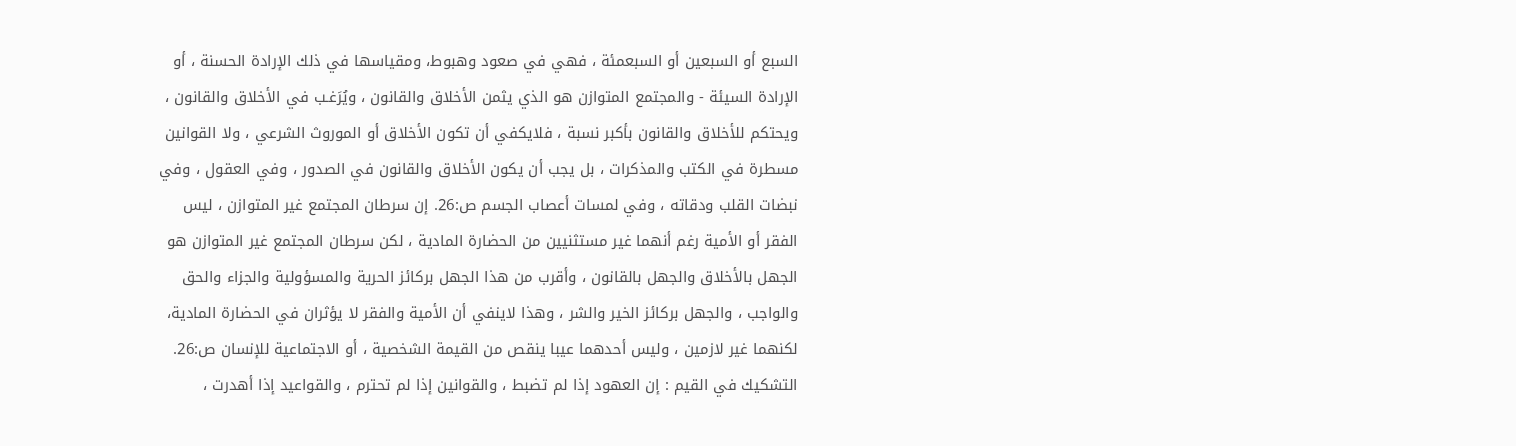السبع أو السبعين أو السبعمئة ، فهي في صعود وهبوط، ومقياسها في ذلك الإرادة الحسنة ، أو الإرادة السيئة - والمجتمع المتوازن هو الذي يثمن الأخلاق والقانون ، ويُرَغـب في الأخلاق والقانون ، ويحتكم للأخلاق والقانون بأكبر نسبة ، فلايكفي أن تكون الأخلاق أو الموروث الشرعي ، ولا القوانين مسطرة في الكتب والمذكرات ، بل يجب أن يكون الأخلاق والقانون في الصدور ، وفي العقول ، وفي نبضات القلب ودقاته ، وفي لمسات أعصاب الجسم ص:26. إن سرطان المجتمع غير المتوازن ، ليس الفقر أو الأمية رغم أنهما غير مستثنيين من الحضارة المادية ، لكن سرطان المجتمع غير المتوازن هو الجهل بالأخلاق والجهل بالقانون ، وأقرب من هذا الجهل بركائز الحرية والمسؤولية والجزاء والحق والواجب ، والجهل بركائز الخير والشر ، وهذا لاينفي أن الأمية والفقر لا يؤثران في الحضارة المادية، لكنهما غير لازمين ، وليس أحدهما عيبا ينقص من القيمة الشخصية ، أو الاجتماعية للإنسان ص:26. التشكيك في القيم : إن العهود إذا لم تضبط ، والقوانين إذا لم تحترم ، والقواعيد إذا أهدرت ،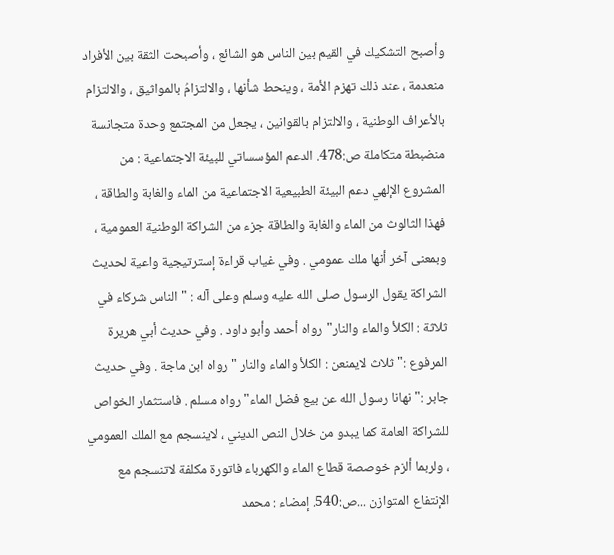وأصبح التشكيك في القيم بين الناس هو الشائع ، وأصبحت الثقة بين الأفراد منعدمة ، عند ذلك تهزم الأمة ، وينحط شأنها ، والالتزامُ بالمواثيق ، والالتزام بالأعراف الوطنية ، والالتزام بالقوانين ، يجعل من المجتمع وحدة متجانسة منضبطة متكاملة ص:478. الدعم المؤسساتي للبيئة الاجتماعية : من المشروع الإلهي دعم البيئة الطبيعية الاجتماعية من الماء والغابة والطاقة ، فهذا الثالوث من الماء والغابة والطاقة جزء من الشراكة الوطنية العمومية ، وبمعنى آخر أنها ملك عمومي . وفي غياب قراءة إسترتيجية واعية لحديث الشراكة يقول الرسول صلى الله عليه وسلم وعلى آله : "الناس شركاء في ثلاثة : الكلأ والماء والنار"رواه أحمد وأبو داود . وفي حديث أبي هريرة المرفوع :" ثلاث لايمنعن : الكلأ والماء والنار " رواه ابن ماجة . وفي حديث جابر :" نهانا رسول الله عن بيع فضل الماء" رواه مسلم . فاستثمار الخواص للشراكة العامة كما يبدو من خلال النص الديني ، لاينسجم مع الملك العمومي ، ولربما ألزم خوصصة قطاع الماء والكهرباء فاتورة مكلفة لاتنسجم مع الإنتفاع المتوازن ...ص:540. إمضاء : محمد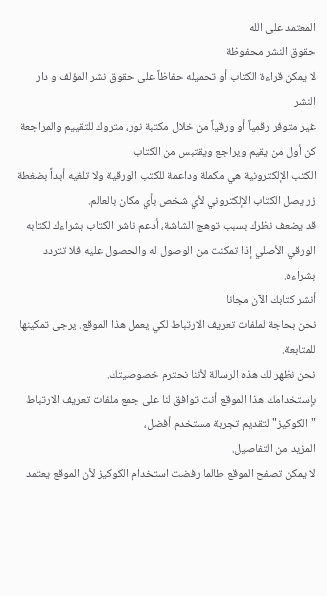المعتمد على الله
حقوق النشر محفوظة
لا يمكن قراءة الكتاب أو تحميله حفاظاً على حقوق نشر المؤلف و دار النشر
غير متوفر رقمياً أو ورقياً من خلال مكتبة نور، متروك للتقييم والمراجعة
كن أول من يقيم ويراجع ويقتبس من الكتاب
الكتب الإلكترونية هي مكملة وداعمة للكتب الورقية ولا تلغيه أبداً بضغطة زر يصل الكتاب الإلكتروني لأي شخص بأي مكان بالعالم.
قد يضعف نظرك بسبب توهج الشاشة، أدعم ناشر الكتاب بشراءك لكتابه الورقي الأصلي إذا تمكنت من الوصول له والحصول عليه فلا تتردد بشراءه.
أنشر كتابك الآن مجانا
نحن بحاجة لملفات تعريف الارتباط لكي يعمل هذا الموقع. يرجى تمكينها للمتابعة.
نحن نظهر لك هذه الرسالة لأننا نحترم خصوصيتك.
بإستخدامك هذا الموقع أنت توافق لنا على جمع ملفات تعريف الارتباط "الكوكيز" لتقديم تجربة مستخدم أفضل،
المزيد من التفاصيل.
لا يمكن تصفح الموقع طالما رفضت استخدام الكوكيز لأن الموقع يعتمد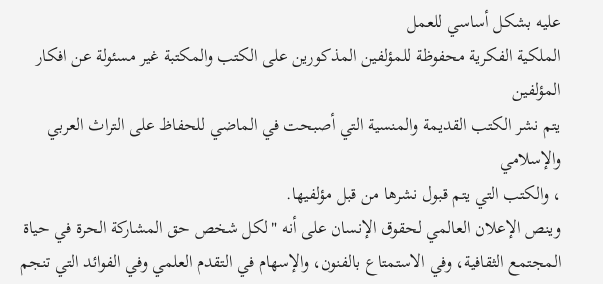عليه بشكل أساسي للعمل
الملكية الفكرية محفوظة للمؤلفين المذكورين على الكتب والمكتبة غير مسئولة عن افكار المؤلفين
يتم نشر الكتب القديمة والمنسية التي أصبحت في الماضي للحفاظ على التراث العربي والإسلامي
، والكتب التي يتم قبول نشرها من قبل مؤلفيها.
وينص الإعلان العالمي لحقوق الإنسان على أنه "لكل شخص حق المشاركة الحرة في حياة المجتمع الثقافية، وفي الاستمتاع بالفنون، والإسهام في التقدم العلمي وفي الفوائد التي تنجم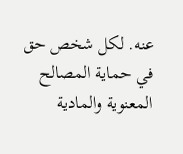عنه. لكل شخص حق في حماية المصالح المعنوية والمادية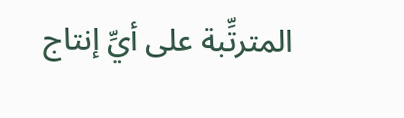المترتِّبة على أيِّ إنتاج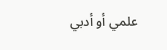علمي أو أدبي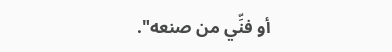أو فنِّي من صنعه".